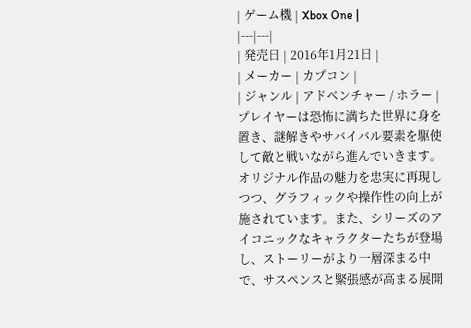| ゲーム機 | Xbox One |
|---|---|
| 発売日 | 2016年1月21日 |
| メーカー | カプコン |
| ジャンル | アドベンチャー / ホラー |
プレイヤーは恐怖に満ちた世界に身を置き、謎解きやサバイバル要素を駆使して敵と戦いながら進んでいきます。オリジナル作品の魅力を忠実に再現しつつ、グラフィックや操作性の向上が施されています。また、シリーズのアイコニックなキャラクターたちが登場し、ストーリーがより一層深まる中で、サスペンスと緊張感が高まる展開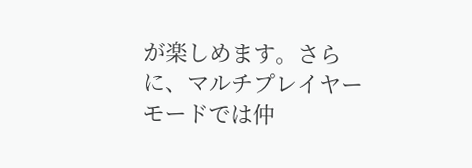が楽しめます。さらに、マルチプレイヤーモードでは仲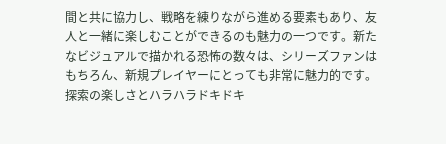間と共に協力し、戦略を練りながら進める要素もあり、友人と一緒に楽しむことができるのも魅力の一つです。新たなビジュアルで描かれる恐怖の数々は、シリーズファンはもちろん、新規プレイヤーにとっても非常に魅力的です。探索の楽しさとハラハラドキドキ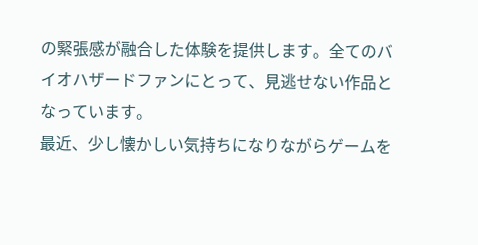の緊張感が融合した体験を提供します。全てのバイオハザードファンにとって、見逃せない作品となっています。
最近、少し懐かしい気持ちになりながらゲームを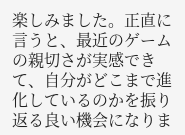楽しみました。正直に言うと、最近のゲームの親切さが実感できて、自分がどこまで進化しているのかを振り返る良い機会になりま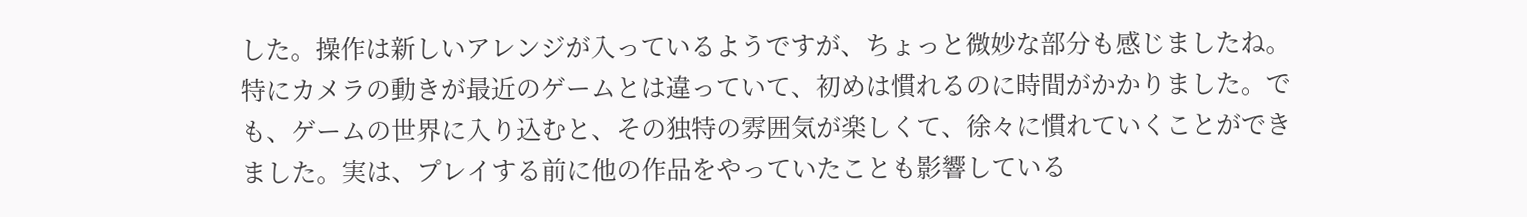した。操作は新しいアレンジが入っているようですが、ちょっと微妙な部分も感じましたね。特にカメラの動きが最近のゲームとは違っていて、初めは慣れるのに時間がかかりました。でも、ゲームの世界に入り込むと、その独特の雰囲気が楽しくて、徐々に慣れていくことができました。実は、プレイする前に他の作品をやっていたことも影響している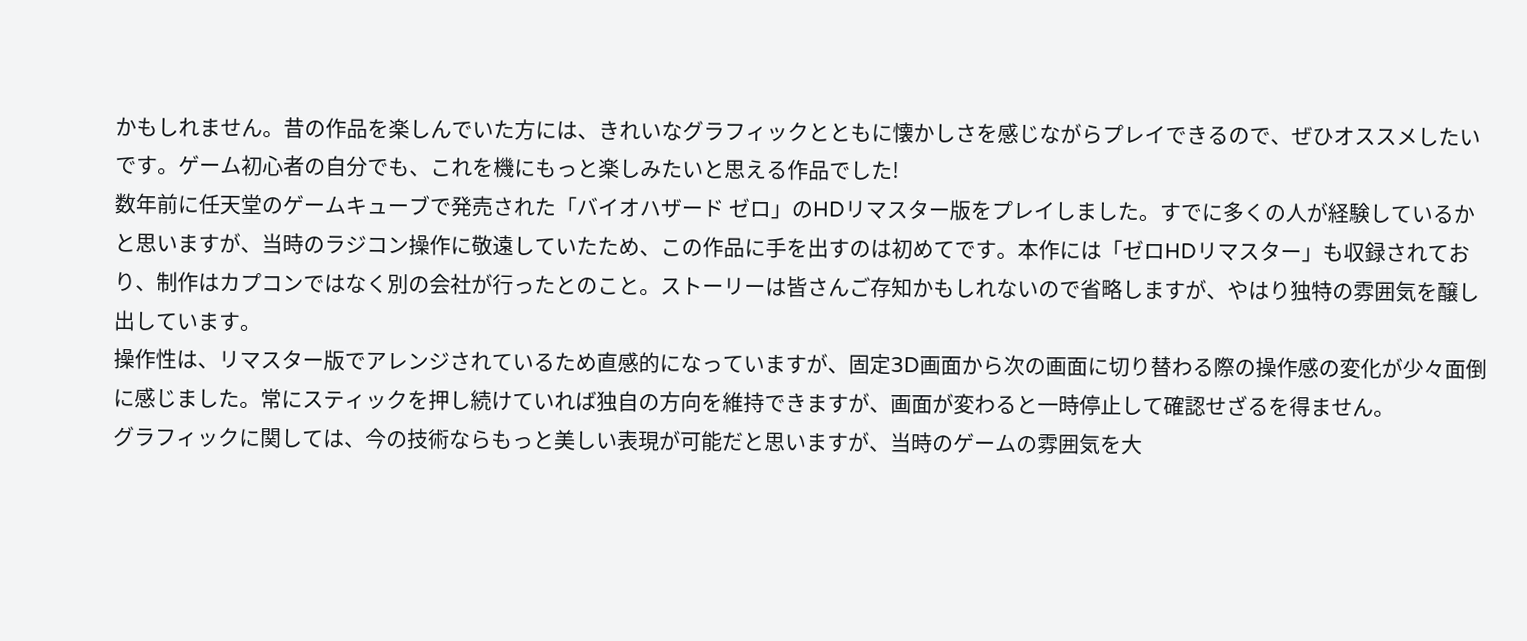かもしれません。昔の作品を楽しんでいた方には、きれいなグラフィックとともに懐かしさを感じながらプレイできるので、ぜひオススメしたいです。ゲーム初心者の自分でも、これを機にもっと楽しみたいと思える作品でした!
数年前に任天堂のゲームキューブで発売された「バイオハザード ゼロ」のHDリマスター版をプレイしました。すでに多くの人が経験しているかと思いますが、当時のラジコン操作に敬遠していたため、この作品に手を出すのは初めてです。本作には「ゼロHDリマスター」も収録されており、制作はカプコンではなく別の会社が行ったとのこと。ストーリーは皆さんご存知かもしれないので省略しますが、やはり独特の雰囲気を醸し出しています。
操作性は、リマスター版でアレンジされているため直感的になっていますが、固定3D画面から次の画面に切り替わる際の操作感の変化が少々面倒に感じました。常にスティックを押し続けていれば独自の方向を維持できますが、画面が変わると一時停止して確認せざるを得ません。
グラフィックに関しては、今の技術ならもっと美しい表現が可能だと思いますが、当時のゲームの雰囲気を大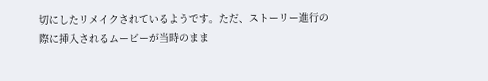切にしたリメイクされているようです。ただ、ストーリー進行の際に挿入されるムービーが当時のまま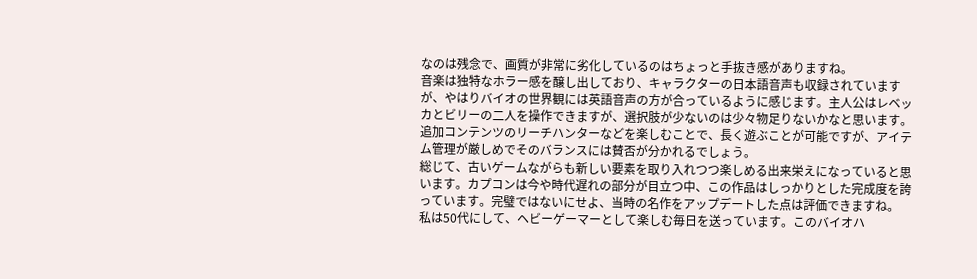なのは残念で、画質が非常に劣化しているのはちょっと手抜き感がありますね。
音楽は独特なホラー感を醸し出しており、キャラクターの日本語音声も収録されていますが、やはりバイオの世界観には英語音声の方が合っているように感じます。主人公はレベッカとビリーの二人を操作できますが、選択肢が少ないのは少々物足りないかなと思います。追加コンテンツのリーチハンターなどを楽しむことで、長く遊ぶことが可能ですが、アイテム管理が厳しめでそのバランスには賛否が分かれるでしょう。
総じて、古いゲームながらも新しい要素を取り入れつつ楽しめる出来栄えになっていると思います。カプコンは今や時代遅れの部分が目立つ中、この作品はしっかりとした完成度を誇っています。完璧ではないにせよ、当時の名作をアップデートした点は評価できますね。
私は50代にして、ヘビーゲーマーとして楽しむ毎日を送っています。このバイオハ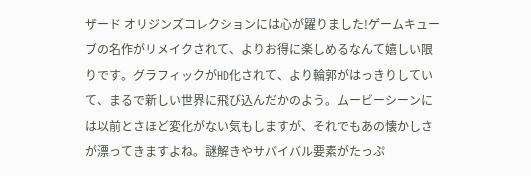ザード オリジンズコレクションには心が躍りました!ゲームキューブの名作がリメイクされて、よりお得に楽しめるなんて嬉しい限りです。グラフィックがHD化されて、より輪郭がはっきりしていて、まるで新しい世界に飛び込んだかのよう。ムービーシーンには以前とさほど変化がない気もしますが、それでもあの懐かしさが漂ってきますよね。謎解きやサバイバル要素がたっぷ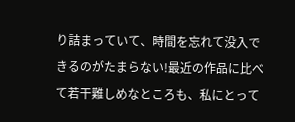り詰まっていて、時間を忘れて没入できるのがたまらない!最近の作品に比べて若干難しめなところも、私にとって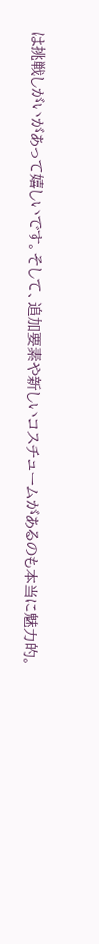は挑戦しがいがあって嬉しいです。そして、追加要素や新しいコスチュームがあるのも本当に魅力的。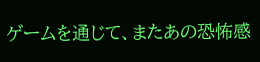ゲームを通じて、またあの恐怖感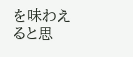を味わえると思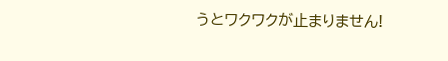うとワクワクが止まりません!